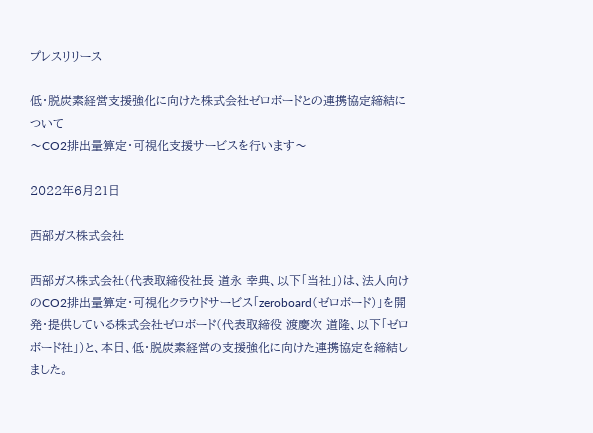プレスリリース

低・脱炭素経営支援強化に向けた株式会社ゼロボードとの連携協定締結について
〜CO2排出量算定・可視化支援サービスを行います〜

2022年6月21日

西部ガス株式会社

西部ガス株式会社(代表取締役社長 道永 幸典、以下「当社」)は、法人向けのCO2排出量算定・可視化クラウドサービス「zeroboard(ゼロボード)」を開発・提供している株式会社ゼロボード(代表取締役 渡慶次 道隆、以下「ゼロボード社」)と、本日、低・脱炭素経営の支援強化に向けた連携協定を締結しました。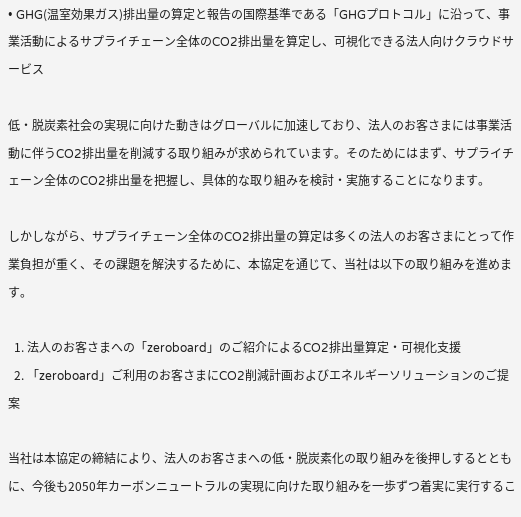• GHG(温室効果ガス)排出量の算定と報告の国際基準である「GHGプロトコル」に沿って、事業活動によるサプライチェーン全体のCO2排出量を算定し、可視化できる法人向けクラウドサービス

低・脱炭素社会の実現に向けた動きはグローバルに加速しており、法人のお客さまには事業活動に伴うCO2排出量を削減する取り組みが求められています。そのためにはまず、サプライチェーン全体のCO2排出量を把握し、具体的な取り組みを検討・実施することになります。

しかしながら、サプライチェーン全体のCO2排出量の算定は多くの法人のお客さまにとって作業負担が重く、その課題を解決するために、本協定を通じて、当社は以下の取り組みを進めます。

  1. 法人のお客さまへの「zeroboard」のご紹介によるCO2排出量算定・可視化支援
  2. 「zeroboard」ご利用のお客さまにCO2削減計画およびエネルギーソリューションのご提案

当社は本協定の締結により、法人のお客さまへの低・脱炭素化の取り組みを後押しするとともに、今後も2050年カーボンニュートラルの実現に向けた取り組みを一歩ずつ着実に実行するこ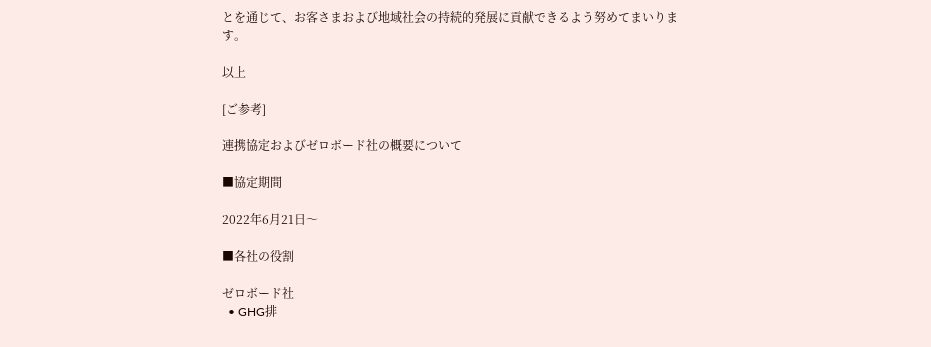とを通じて、お客さまおよび地域社会の持続的発展に貢献できるよう努めてまいります。

以上

[ご参考]

連携協定およびゼロボード社の概要について

■協定期間

2022年6月21日〜

■各社の役割

ゼロボード社
  • GHG排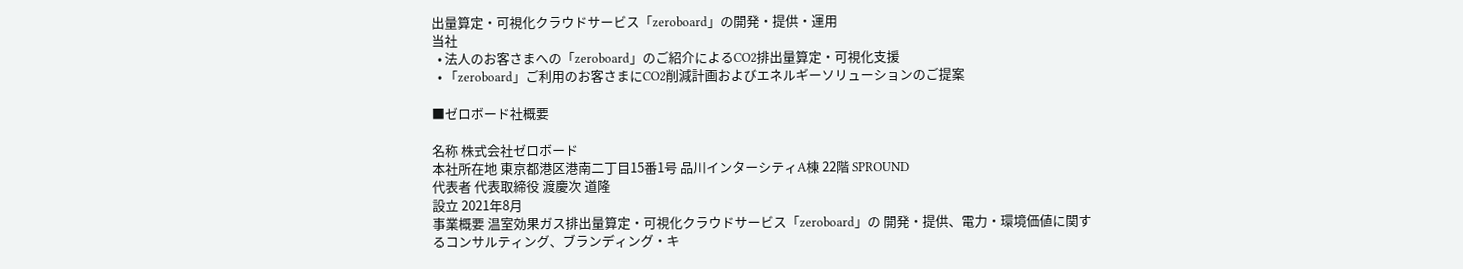出量算定・可視化クラウドサービス「zeroboard」の開発・提供・運用
当社
  • 法人のお客さまへの「zeroboard」のご紹介によるCO2排出量算定・可視化支援
  • 「zeroboard」ご利用のお客さまにCO2削減計画およびエネルギーソリューションのご提案

■ゼロボード社概要

名称 株式会社ゼロボード
本社所在地 東京都港区港南二丁目15番1号 品川インターシティA棟 22階 SPROUND
代表者 代表取締役 渡慶次 道隆
設立 2021年8月
事業概要 温室効果ガス排出量算定・可視化クラウドサービス「zeroboard」の 開発・提供、電力・環境価値に関するコンサルティング、ブランディング・キ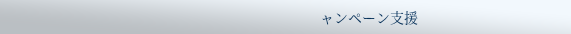ャンペーン支援